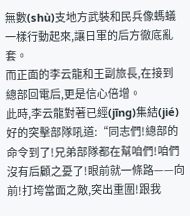無數(shù)支地方武裝和民兵像螞蟻一樣行動起來,讓日軍的后方徹底亂套。
而正面的李云龍和王副旅長,在接到總部回電后,更是信心倍增。
此時,李云龍對著已經(jīng)集結(jié)好的突擊部隊吼道:“同志們!總部的命令到了!兄弟部隊都在幫咱們!咱們沒有后顧之憂了!眼前就一條路——向前!打垮當面之敵,突出重圍!跟我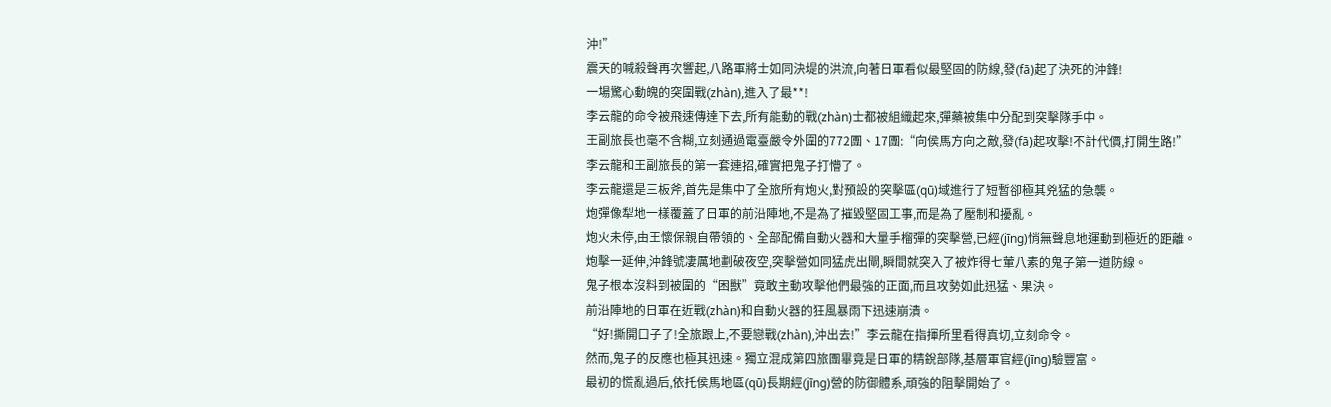沖!”
震天的喊殺聲再次響起,八路軍將士如同決堤的洪流,向著日軍看似最堅固的防線,發(fā)起了決死的沖鋒!
一場驚心動魄的突圍戰(zhàn),進入了最**!
李云龍的命令被飛速傳達下去,所有能動的戰(zhàn)士都被組織起來,彈藥被集中分配到突擊隊手中。
王副旅長也毫不含糊,立刻通過電臺嚴令外圍的772團、17團:“向侯馬方向之敵,發(fā)起攻擊!不計代價,打開生路!”
李云龍和王副旅長的第一套連招,確實把鬼子打懵了。
李云龍還是三板斧,首先是集中了全旅所有炮火,對預設的突擊區(qū)域進行了短暫卻極其兇猛的急襲。
炮彈像犁地一樣覆蓋了日軍的前沿陣地,不是為了摧毀堅固工事,而是為了壓制和擾亂。
炮火未停,由王懷保親自帶領的、全部配備自動火器和大量手榴彈的突擊營,已經(jīng)悄無聲息地運動到極近的距離。
炮擊一延伸,沖鋒號凄厲地劃破夜空,突擊營如同猛虎出閘,瞬間就突入了被炸得七葷八素的鬼子第一道防線。
鬼子根本沒料到被圍的“困獸”竟敢主動攻擊他們最強的正面,而且攻勢如此迅猛、果決。
前沿陣地的日軍在近戰(zhàn)和自動火器的狂風暴雨下迅速崩潰。
“好!撕開口子了!全旅跟上,不要戀戰(zhàn),沖出去!”李云龍在指揮所里看得真切,立刻命令。
然而,鬼子的反應也極其迅速。獨立混成第四旅團畢竟是日軍的精銳部隊,基層軍官經(jīng)驗豐富。
最初的慌亂過后,依托侯馬地區(qū)長期經(jīng)營的防御體系,頑強的阻擊開始了。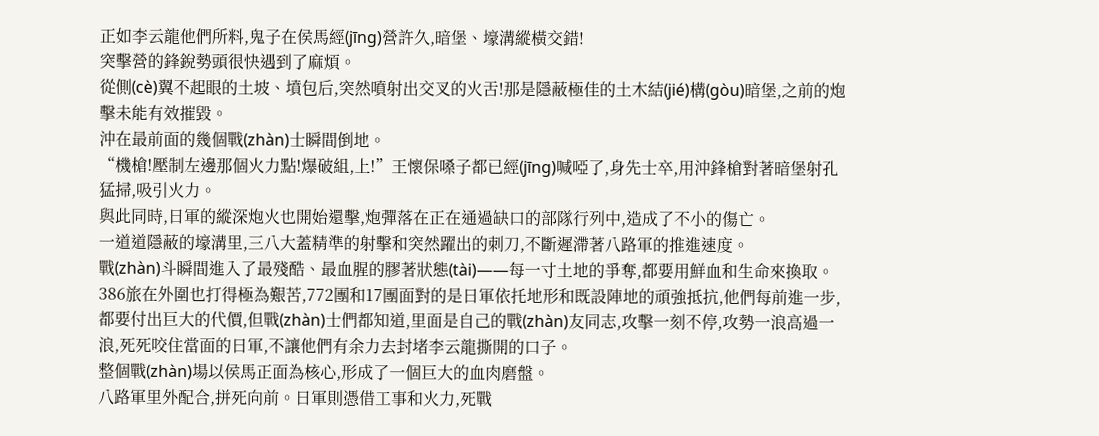正如李云龍他們所料,鬼子在侯馬經(jīng)營許久,暗堡、壕溝縱橫交錯!
突擊營的鋒銳勢頭很快遇到了麻煩。
從側(cè)翼不起眼的土坡、墳包后,突然噴射出交叉的火舌!那是隱蔽極佳的土木結(jié)構(gòu)暗堡,之前的炮擊未能有效摧毀。
沖在最前面的幾個戰(zhàn)士瞬間倒地。
“機槍!壓制左邊那個火力點!爆破組,上!”王懷保嗓子都已經(jīng)喊啞了,身先士卒,用沖鋒槍對著暗堡射孔猛掃,吸引火力。
與此同時,日軍的縱深炮火也開始還擊,炮彈落在正在通過缺口的部隊行列中,造成了不小的傷亡。
一道道隱蔽的壕溝里,三八大蓋精準的射擊和突然躍出的刺刀,不斷遲滯著八路軍的推進速度。
戰(zhàn)斗瞬間進入了最殘酷、最血腥的膠著狀態(tài)——每一寸土地的爭奪,都要用鮮血和生命來換取。
386旅在外圍也打得極為艱苦,772團和17團面對的是日軍依托地形和既設陣地的頑強抵抗,他們每前進一步,都要付出巨大的代價,但戰(zhàn)士們都知道,里面是自己的戰(zhàn)友同志,攻擊一刻不停,攻勢一浪高過一浪,死死咬住當面的日軍,不讓他們有余力去封堵李云龍撕開的口子。
整個戰(zhàn)場以侯馬正面為核心,形成了一個巨大的血肉磨盤。
八路軍里外配合,拼死向前。日軍則憑借工事和火力,死戰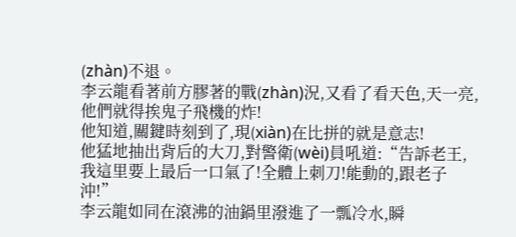(zhàn)不退。
李云龍看著前方膠著的戰(zhàn)況,又看了看天色,天一亮,他們就得挨鬼子飛機的炸!
他知道,關鍵時刻到了,現(xiàn)在比拼的就是意志!
他猛地抽出背后的大刀,對警衛(wèi)員吼道:“告訴老王,我這里要上最后一口氣了!全體上刺刀!能動的,跟老子沖!”
李云龍如同在滾沸的油鍋里潑進了一瓢冷水,瞬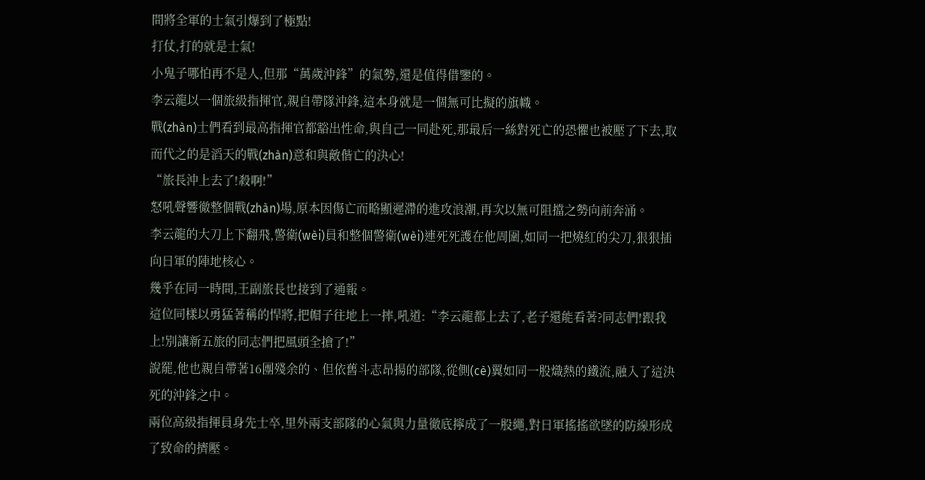間將全軍的士氣引爆到了極點!
打仗,打的就是士氣!
小鬼子哪怕再不是人,但那“萬歲沖鋒”的氣勢,還是值得借鑒的。
李云龍以一個旅級指揮官,親自帶隊沖鋒,這本身就是一個無可比擬的旗幟。
戰(zhàn)士們看到最高指揮官都豁出性命,與自己一同赴死,那最后一絲對死亡的恐懼也被壓了下去,取而代之的是滔天的戰(zhàn)意和與敵偕亡的決心!
“旅長沖上去了!殺啊!”
怒吼聲響徹整個戰(zhàn)場,原本因傷亡而略顯遲滯的進攻浪潮,再次以無可阻擋之勢向前奔涌。
李云龍的大刀上下翻飛,警衛(wèi)員和整個警衛(wèi)連死死護在他周圍,如同一把燒紅的尖刀,狠狠插向日軍的陣地核心。
幾乎在同一時間,王副旅長也接到了通報。
這位同樣以勇猛著稱的悍將,把帽子往地上一摔,吼道:“李云龍都上去了,老子還能看著?同志們!跟我上!別讓新五旅的同志們把風頭全搶了!”
說罷,他也親自帶著16團殘余的、但依舊斗志昂揚的部隊,從側(cè)翼如同一股熾熱的鐵流,融入了這決死的沖鋒之中。
兩位高級指揮員身先士卒,里外兩支部隊的心氣與力量徹底擰成了一股繩,對日軍搖搖欲墜的防線形成了致命的擠壓。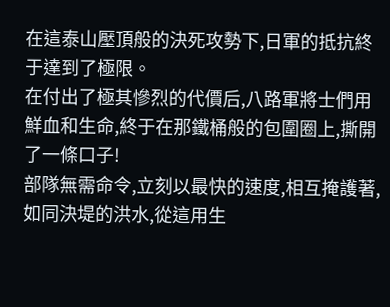在這泰山壓頂般的決死攻勢下,日軍的抵抗終于達到了極限。
在付出了極其慘烈的代價后,八路軍將士們用鮮血和生命,終于在那鐵桶般的包圍圈上,撕開了一條口子!
部隊無需命令,立刻以最快的速度,相互掩護著,如同決堤的洪水,從這用生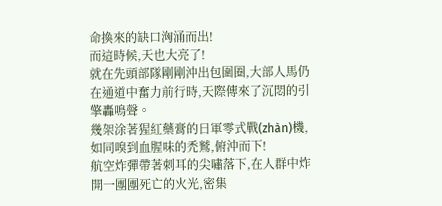命換來的缺口洶涌而出!
而這時候,天也大亮了!
就在先頭部隊剛剛沖出包圍圈,大部人馬仍在通道中奮力前行時,天際傳來了沉悶的引擎轟鳴聲。
幾架涂著猩紅藥膏的日軍零式戰(zhàn)機,如同嗅到血腥味的禿鷲,俯沖而下!
航空炸彈帶著刺耳的尖嘯落下,在人群中炸開一團團死亡的火光,密集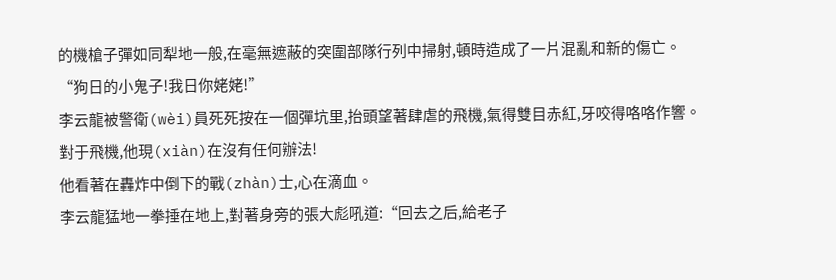的機槍子彈如同犁地一般,在毫無遮蔽的突圍部隊行列中掃射,頓時造成了一片混亂和新的傷亡。
“狗日的小鬼子!我日你姥姥!”
李云龍被警衛(wèi)員死死按在一個彈坑里,抬頭望著肆虐的飛機,氣得雙目赤紅,牙咬得咯咯作響。
對于飛機,他現(xiàn)在沒有任何辦法!
他看著在轟炸中倒下的戰(zhàn)士,心在滴血。
李云龍猛地一拳捶在地上,對著身旁的張大彪吼道:“回去之后,給老子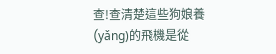查!查清楚這些狗娘養(yǎng)的飛機是從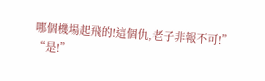哪個機場起飛的!這個仇,老子非報不可!”
“是!”